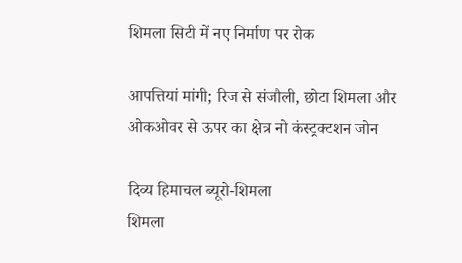शिमला सिटी में नए निर्माण पर रोक

आपत्तियां मांगी; रिज से संजौली, छोटा शिमला और ओकओवर से ऊपर का क्षेत्र नो कंस्ट्रक्टशन जोन

दिव्य हिमाचल ब्यूरो-शिमला
शिमला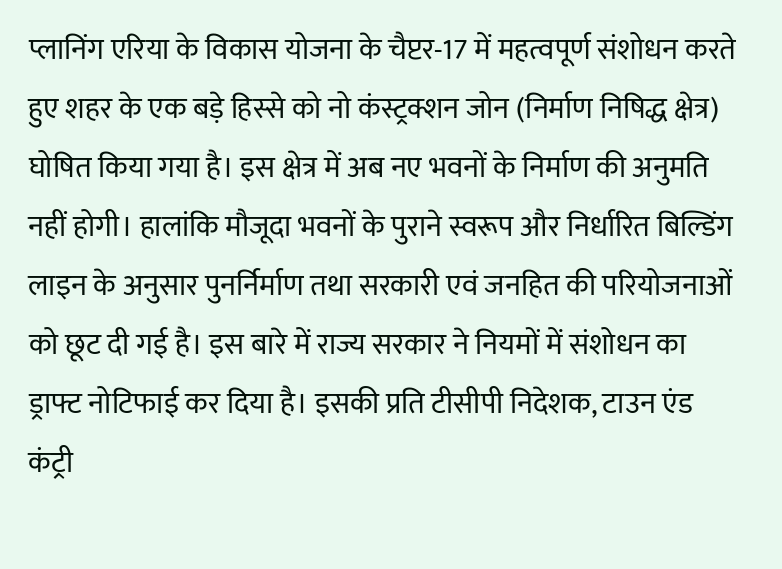प्लानिंग एरिया के विकास योजना के चैप्टर-17 में महत्वपूर्ण संशोधन करते हुए शहर के एक बड़े हिस्से को नो कंस्ट्रक्शन जोन (निर्माण निषिद्ध क्षेत्र) घोषित किया गया है। इस क्षेत्र में अब नए भवनों के निर्माण की अनुमति नहीं होगी। हालांकि मौजूदा भवनों के पुराने स्वरूप और निर्धारित बिल्डिंग लाइन के अनुसार पुनर्निर्माण तथा सरकारी एवं जनहित की परियोजनाओं को छूट दी गई है। इस बारे में राज्य सरकार ने नियमों में संशोधन का ड्राफ्ट नोटिफाई कर दिया है। इसकी प्रति टीसीपी निदेशक, टाउन एंड कंट्री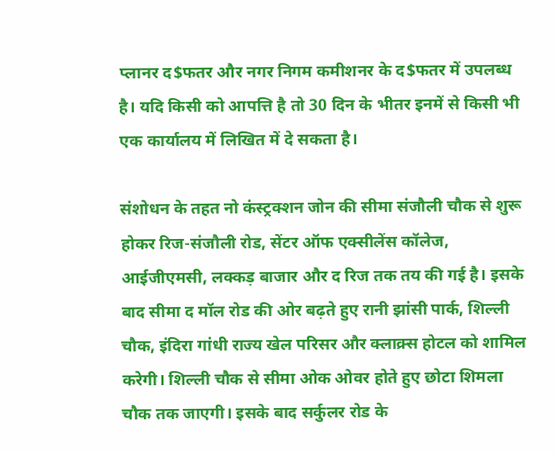प्लानर द$फतर और नगर निगम कमीशनर के द$फतर में उपलब्ध है। यदि किसी को आपत्ति है तो 30 दिन के भीतर इनमें से किसी भी एक कार्यालय में लिखित में दे सकता है।

संशोधन के तहत नो कंस्ट्रक्शन जोन की सीमा संजौली चौक से शुरू होकर रिज-संजौली रोड, सेंटर ऑफ एक्सीलेंस कॉलेज, आईजीएमसी, लक्कड़ बाजार और द रिज तक तय की गई है। इसके बाद सीमा द मॉल रोड की ओर बढ़ते हुए रानी झांसी पार्क, शिल्ली चौक, इंदिरा गांधी राज्य खेल परिसर और क्लाक्र्स होटल को शामिल करेगी। शिल्ली चौक से सीमा ओक ओवर होते हुए छोटा शिमला चौक तक जाएगी। इसके बाद सर्कुलर रोड के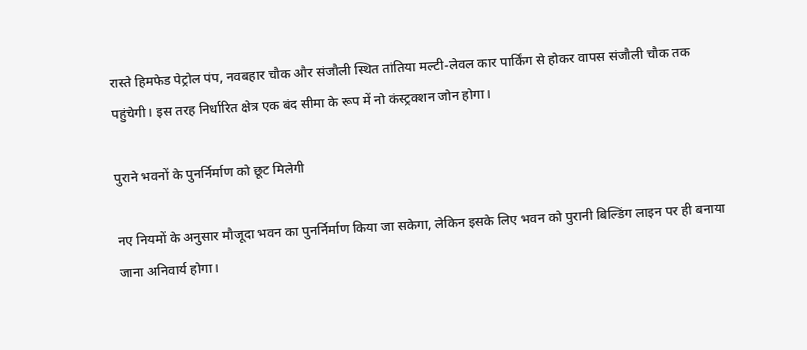रास्ते हिमफेड पेट्रोल पंप, नवबहार चौक और संजौली स्थित तांतिया मल्टी-लेवल कार पार्किंग से होकर वापस संजौली चौक तक पहुंचेगी। इस तरह निर्धारित क्षेत्र एक बंद सीमा के रूप में नो कंस्ट्रक्शन जोन होगा।

पुराने भवनों के पुनर्निर्माण को छूट मिलेगी

नए नियमों के अनुसार मौजूदा भवन का पुनर्निर्माण किया जा सकेगा, लेकिन इसके लिए भवन को पुरानी बिल्डिंग लाइन पर ही बनाया जाना अनिवार्य होगा।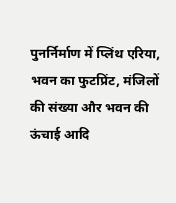पुनर्निर्माण में प्लिंथ एरिया, भवन का फुटप्रिंट, मंजिलों की संख्या और भवन की ऊंचाई आदि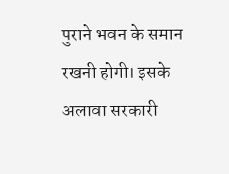पुराने भवन के समान रखनी होगी। इसके अलावा सरकारी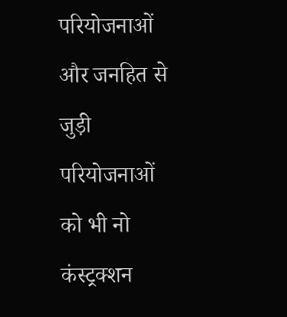परियोजनाओं और जनहित से जुड़ी परियोजनाओं को भी नो कंस्ट्रक्शन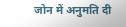जोन में अनुमति दी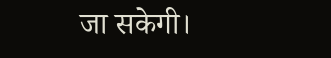जा सकेगी।